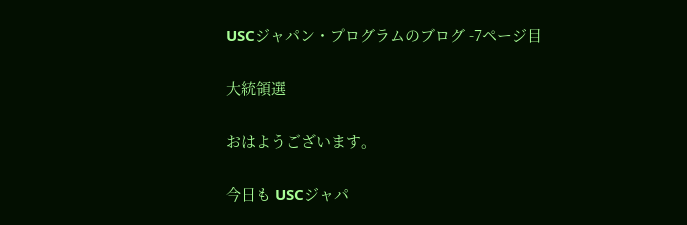USCジャパン・プログラムのブログ -7ページ目

大統領選

おはようございます。

今日も USCジャパ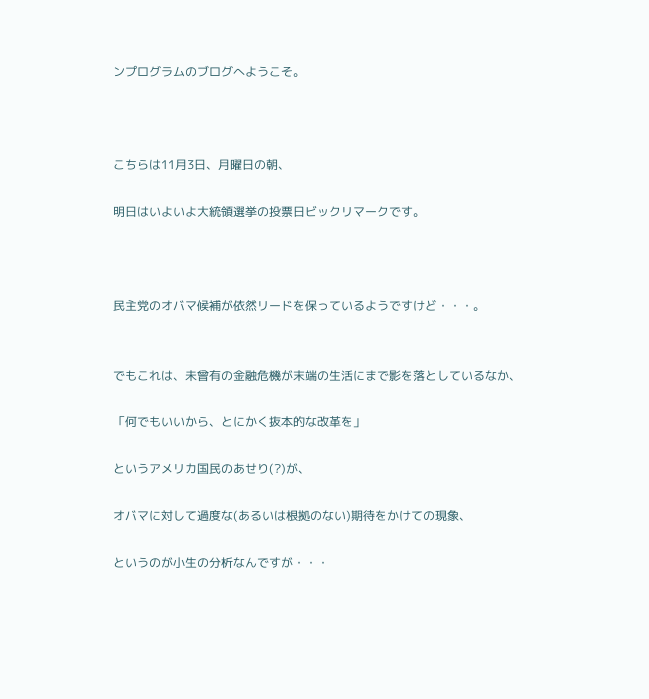ンプログラムのブログへようこそ。



こちらは11月3日、月曜日の朝、

明日はいよいよ大統領選挙の投票日ビックリマークです。



民主党のオバマ候補が依然リードを保っているようですけど・・・。


でもこれは、未曾有の金融危機が末端の生活にまで影を落としているなか、

「何でもいいから、とにかく抜本的な改革を」

というアメリカ国民のあせり(?)が、

オバマに対して過度な(あるいは根拠のない)期待をかけての現象、

というのが小生の分析なんですが・・・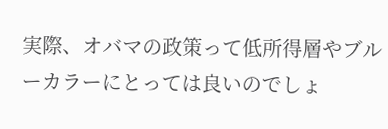実際、オバマの政策って低所得層やブルーカラーにとっては良いのでしょ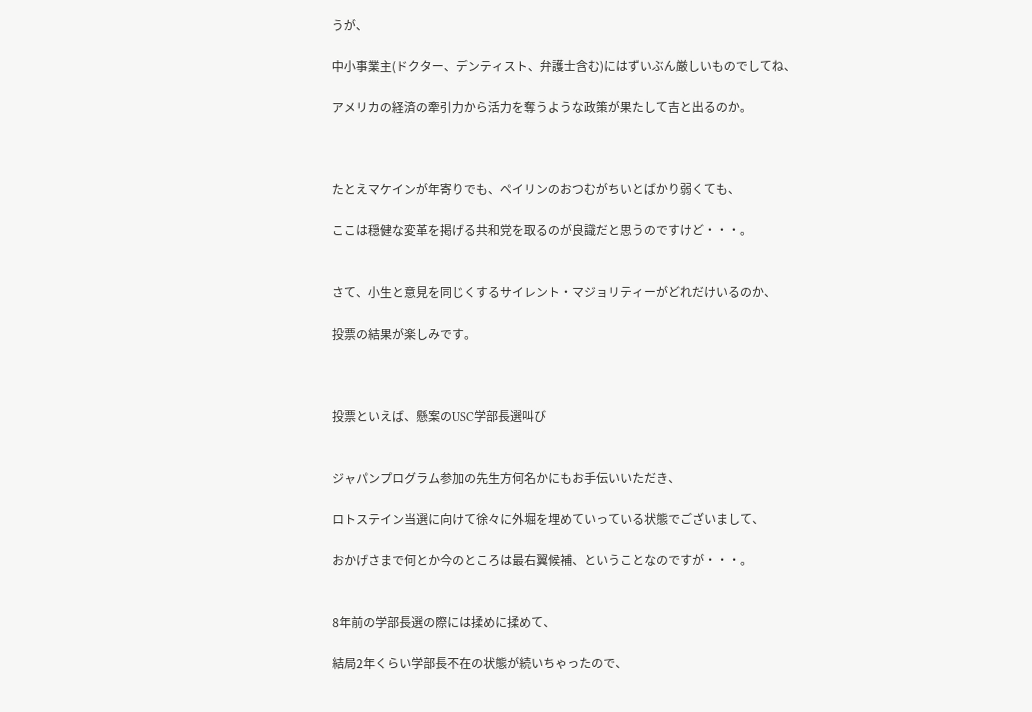うが、

中小事業主(ドクター、デンティスト、弁護士含む)にはずいぶん厳しいものでしてね、

アメリカの経済の牽引力から活力を奪うような政策が果たして吉と出るのか。



たとえマケインが年寄りでも、ペイリンのおつむがちいとばかり弱くても、

ここは穏健な変革を掲げる共和党を取るのが良識だと思うのですけど・・・。


さて、小生と意見を同じくするサイレント・マジョリティーがどれだけいるのか、

投票の結果が楽しみです。



投票といえば、懸案のUSC学部長選叫び


ジャパンプログラム参加の先生方何名かにもお手伝いいただき、

ロトステイン当選に向けて徐々に外堀を埋めていっている状態でございまして、

おかげさまで何とか今のところは最右翼候補、ということなのですが・・・。


8年前の学部長選の際には揉めに揉めて、

結局2年くらい学部長不在の状態が続いちゃったので、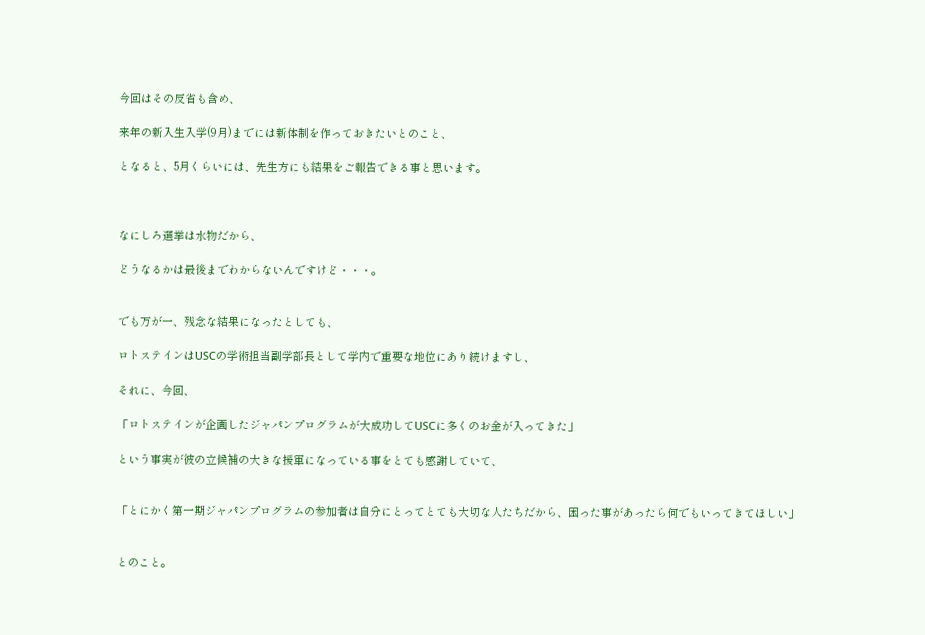今回はその反省も含め、

来年の新入生入学(9月)までには新体制を作っておきたいとのこと、

となると、5月くらいには、先生方にも結果をご報告できる事と思います。



なにしろ選挙は水物だから、

どうなるかは最後までわからないんですけど・・・。


でも万が一、残念な結果になったとしても、

ロトステインはUSCの学術担当副学部長として学内で重要な地位にあり続けますし、

それに、今回、

「ロトステインが企画したジャパンプログラムが大成功してUSCに多くのお金が入ってきた」

という事実が彼の立候補の大きな援軍になっている事をとても感謝していて、


「とにかく第一期ジャパンプログラムの参加者は自分にとってとても大切な人たちだから、困った事があったら何でもいってきてほしい」


とのこと。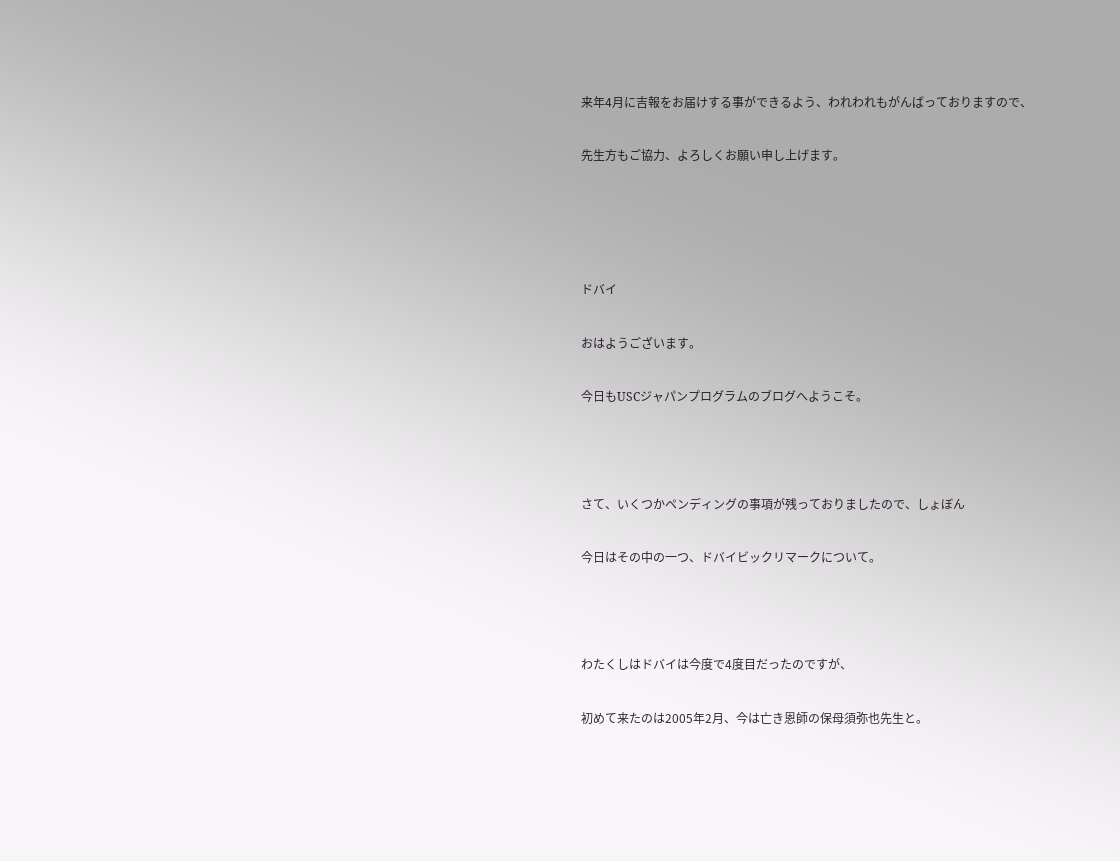来年4月に吉報をお届けする事ができるよう、われわれもがんばっておりますので、

先生方もご協力、よろしくお願い申し上げます。




ドバイ

おはようございます。

今日もUSCジャパンプログラムのブログへようこそ。



さて、いくつかペンディングの事項が残っておりましたので、しょぼん

今日はその中の一つ、ドバイビックリマークについて。



わたくしはドバイは今度で4度目だったのですが、

初めて来たのは2005年2月、今は亡き恩師の保母須弥也先生と。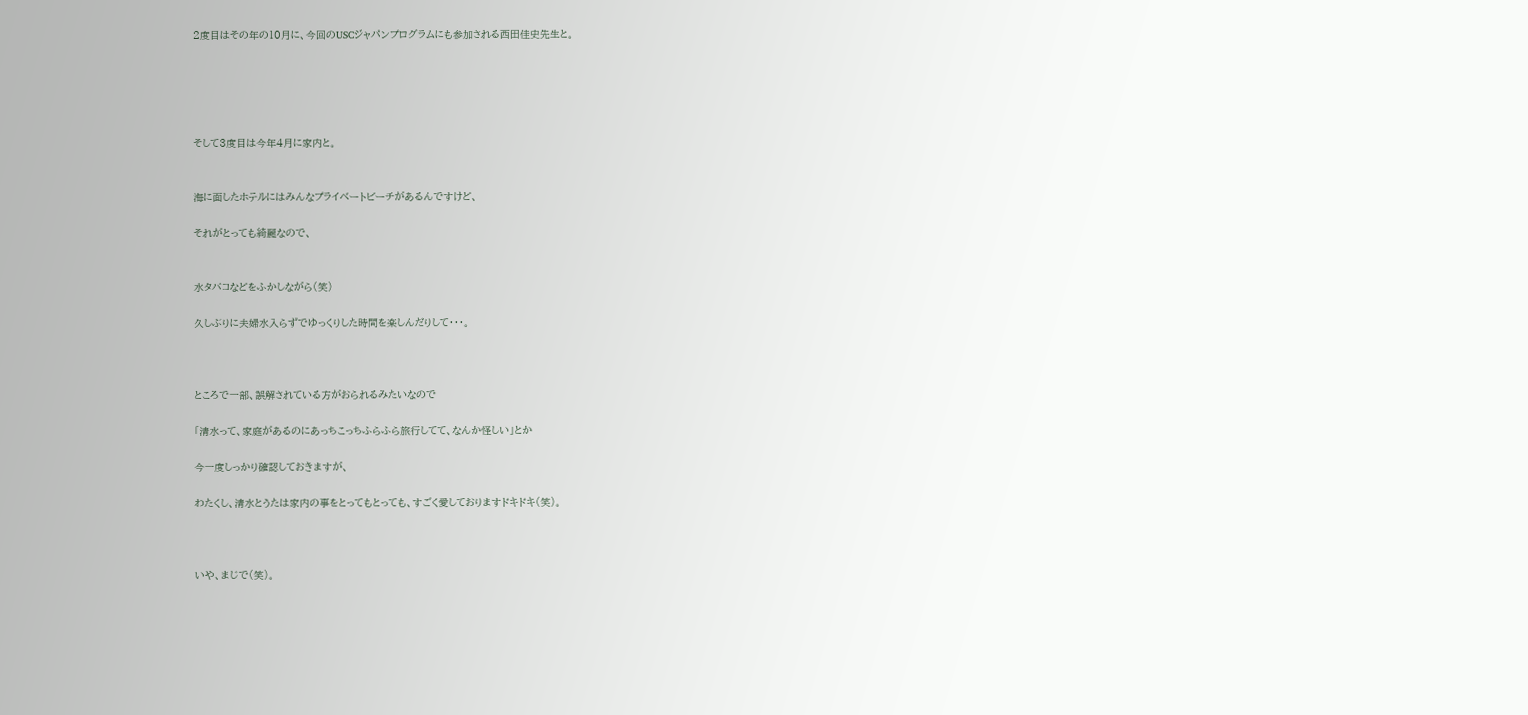2度目はその年の10月に、今回のUSCジャパンプログラムにも参加される西田佳史先生と。





そして3度目は今年4月に家内と。


海に面したホテルにはみんなプライベートビーチがあるんですけど、

それがとっても綺麗なので、


水タバコなどをふかしながら(笑)

久しぶりに夫婦水入らずでゆっくりした時間を楽しんだりして・・・。



ところで一部、誤解されている方がおられるみたいなので

「清水って、家庭があるのにあっちこっちふらふら旅行してて、なんか怪しい」とか

今一度しっかり確認しておきますが、

わたくし、清水とうたは家内の事をとってもとっても、すごく愛しておりますドキドキ(笑)。



いや、まじで(笑)。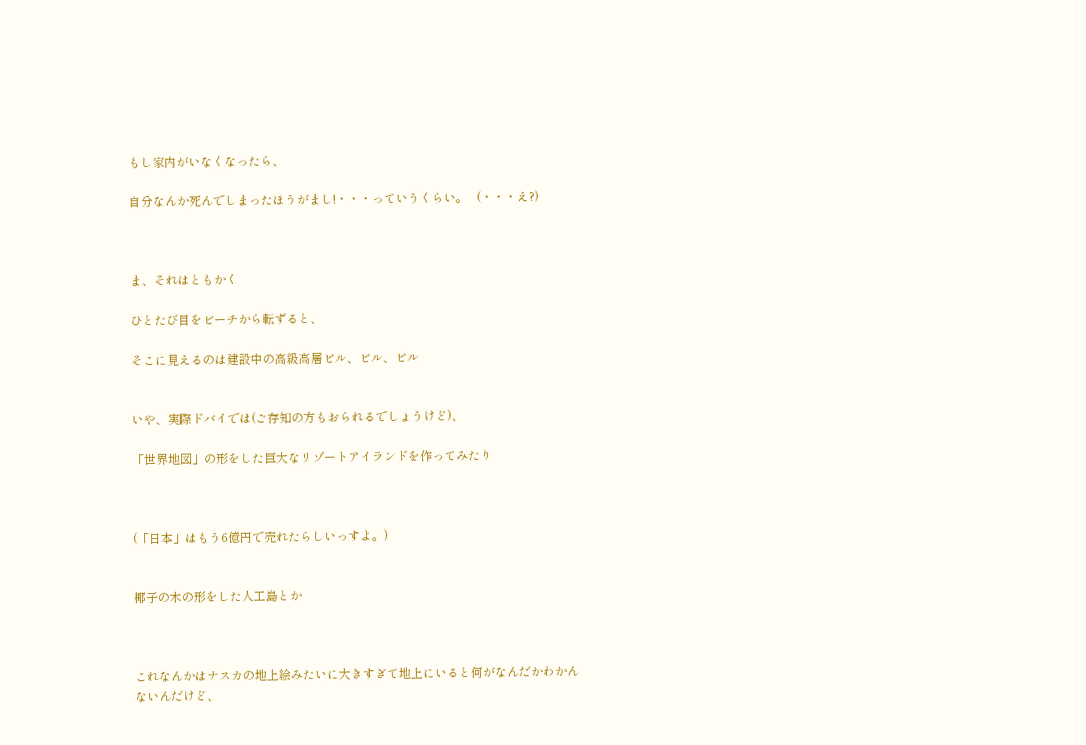もし家内がいなくなったら、

自分なんか死んでしまったほうがまし!・・・っていうくらい。   (・・・え?)



ま、それはともかく

ひとたび目をビーチから転ずると、

そこに見えるのは建設中の高級高層ビル、ビル、ビル


いや、実際ドバイでは(ご存知の方もおられるでしょうけど)、

「世界地図」の形をした巨大なリゾートアイランドを作ってみたり



(「日本」はもう6億円で売れたらしいっすよ。)


椰子の木の形をした人工島とか



これなんかはナスカの地上絵みたいに大きすぎて地上にいると何がなんだかわかんないんだけど、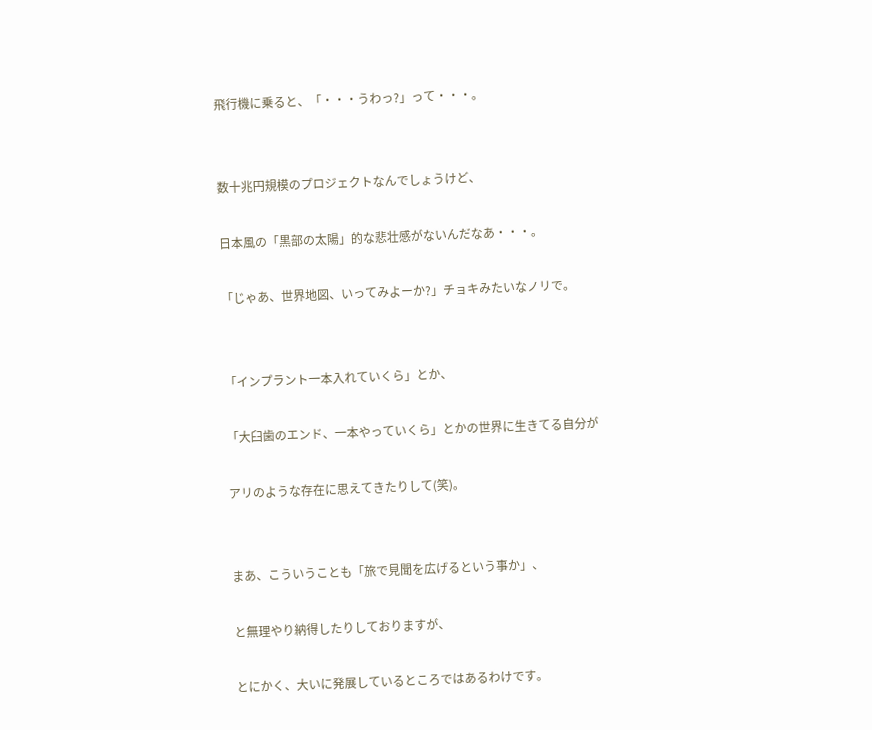飛行機に乗ると、「・・・うわっ?」って・・・。


数十兆円規模のプロジェクトなんでしょうけど、

日本風の「黒部の太陽」的な悲壮感がないんだなあ・・・。

「じゃあ、世界地図、いってみよーか?」チョキみたいなノリで。


「インプラント一本入れていくら」とか、

「大臼歯のエンド、一本やっていくら」とかの世界に生きてる自分が

アリのような存在に思えてきたりして(笑)。


まあ、こういうことも「旅で見聞を広げるという事か」、

と無理やり納得したりしておりますが、

とにかく、大いに発展しているところではあるわけです。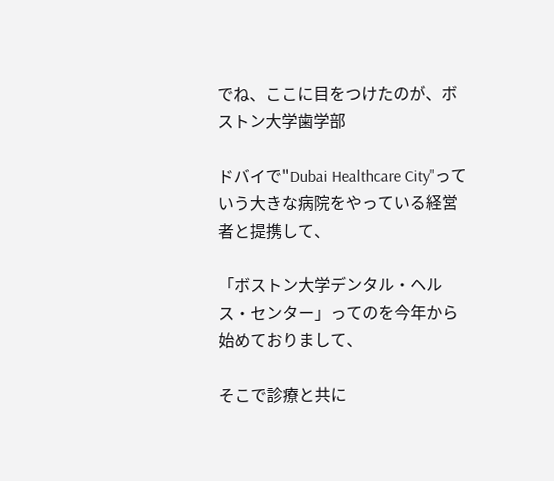でね、ここに目をつけたのが、ボストン大学歯学部

ドバイで"Dubai Healthcare City"っていう大きな病院をやっている経営者と提携して、

「ボストン大学デンタル・ヘルス・センター」ってのを今年から始めておりまして、

そこで診療と共に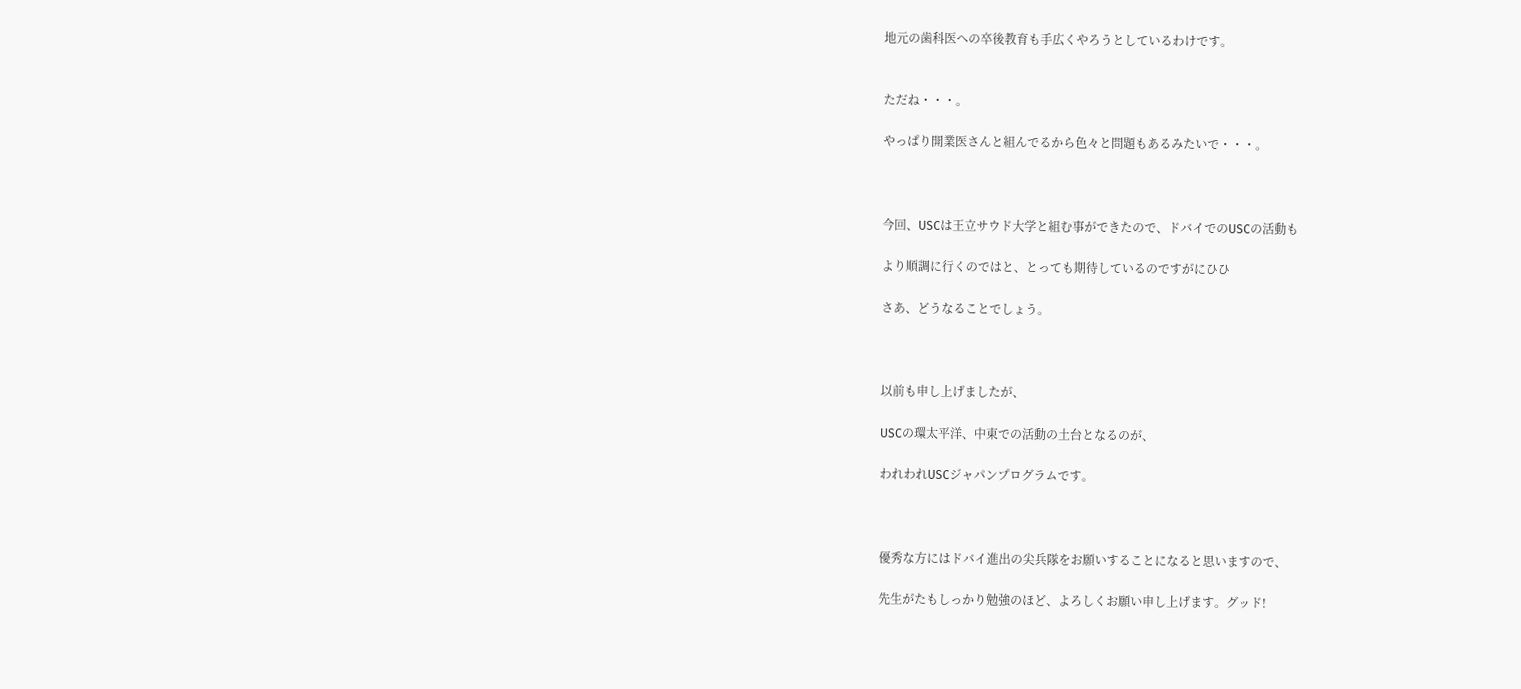地元の歯科医への卒後教育も手広くやろうとしているわけです。


ただね・・・。

やっぱり開業医さんと組んでるから色々と問題もあるみたいで・・・。



今回、USCは王立サウド大学と組む事ができたので、ドバイでのUSCの活動も

より順調に行くのではと、とっても期待しているのですがにひひ

さあ、どうなることでしょう。



以前も申し上げましたが、

USCの環太平洋、中東での活動の土台となるのが、

われわれUSCジャパンプログラムです。



優秀な方にはドバイ進出の尖兵隊をお願いすることになると思いますので、

先生がたもしっかり勉強のほど、よろしくお願い申し上げます。グッド!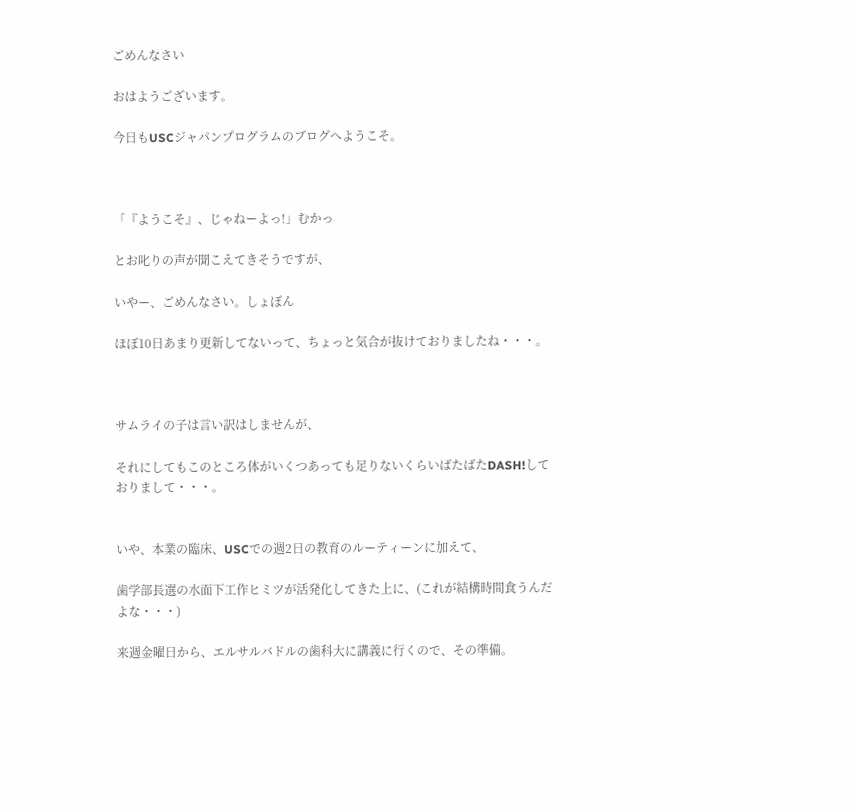ごめんなさい

おはようございます。

今日もUSCジャパンプログラムのブログへようこそ。



「『ようこそ』、じゃねーよっ!」むかっ

とお叱りの声が聞こえてきそうですが、

いやー、ごめんなさい。しょぼん

ほぼ10日あまり更新してないって、ちょっと気合が抜けておりましたね・・・。



サムライの子は言い訳はしませんが、

それにしてもこのところ体がいくつあっても足りないくらいばたばたDASH!しておりまして・・・。


いや、本業の臨床、USCでの週2日の教育のルーティーンに加えて、

歯学部長選の水面下工作ヒミツが活発化してきた上に、(これが結構時間食うんだよな・・・)

来週金曜日から、エルサルバドルの歯科大に講義に行くので、その準備。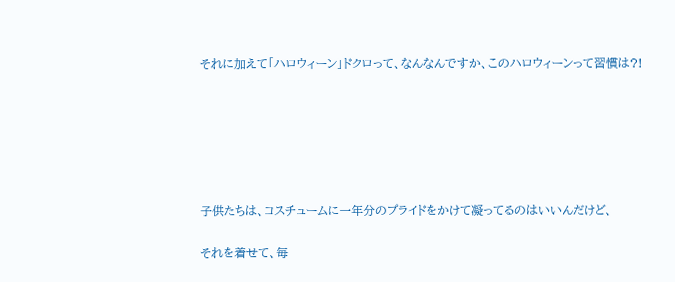それに加えて「ハロウィーン」ドクロって、なんなんですか、このハロウィーンって習慣は?!






子供たちは、コスチュームに一年分のプライドをかけて凝ってるのはいいんだけど、

それを着せて、毎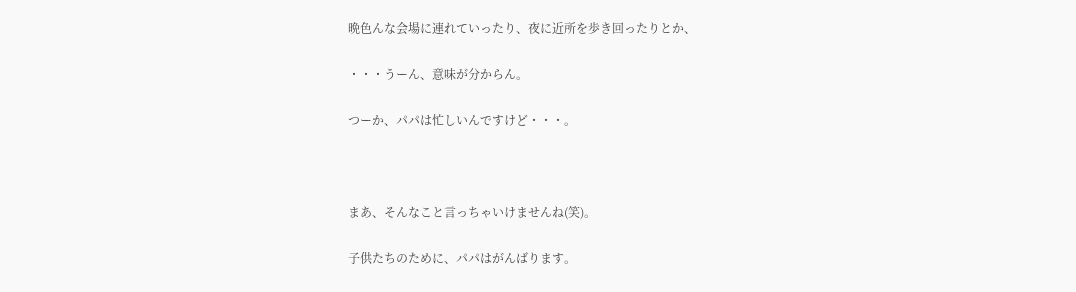晩色んな会場に連れていったり、夜に近所を歩き回ったりとか、

・・・うーん、意味が分からん。

つーか、パパは忙しいんですけど・・・。



まあ、そんなこと言っちゃいけませんね(笑)。

子供たちのために、パパはがんばります。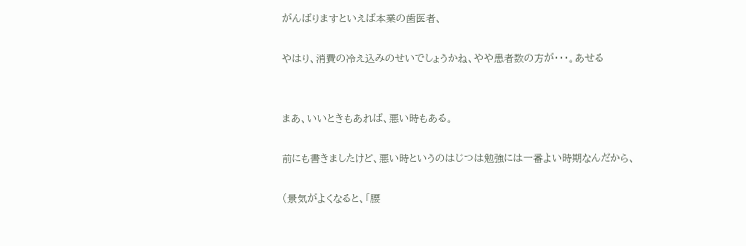がんばりますといえば本業の歯医者、

やはり、消費の冷え込みのせいでしょうかね、やや患者数の方が・・・。あせる


まあ、いいときもあれば、悪い時もある。

前にも書きましたけど、悪い時というのはじつは勉強には一番よい時期なんだから、

(景気がよくなると、「腰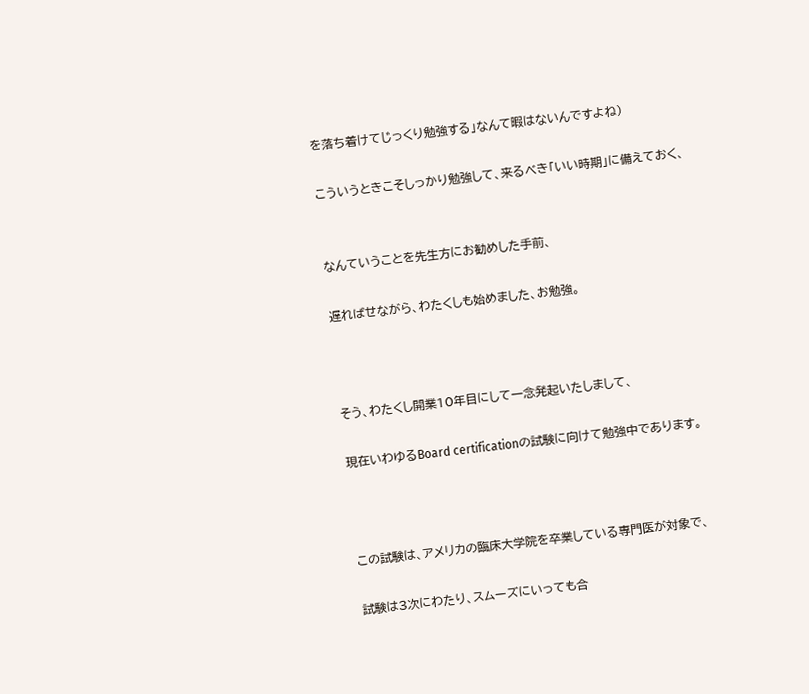を落ち着けてじっくり勉強する」なんて暇はないんですよね)

こういうときこそしっかり勉強して、来るべき「いい時期」に備えておく、


なんていうことを先生方にお勧めした手前、

遅ればせながら、わたくしも始めました、お勉強。



そう、わたくし開業10年目にして一念発起いたしまして、

現在いわゆるBoard certificationの試験に向けて勉強中であります。



この試験は、アメリカの臨床大学院を卒業している専門医が対象で、

試験は3次にわたり、スムーズにいっても合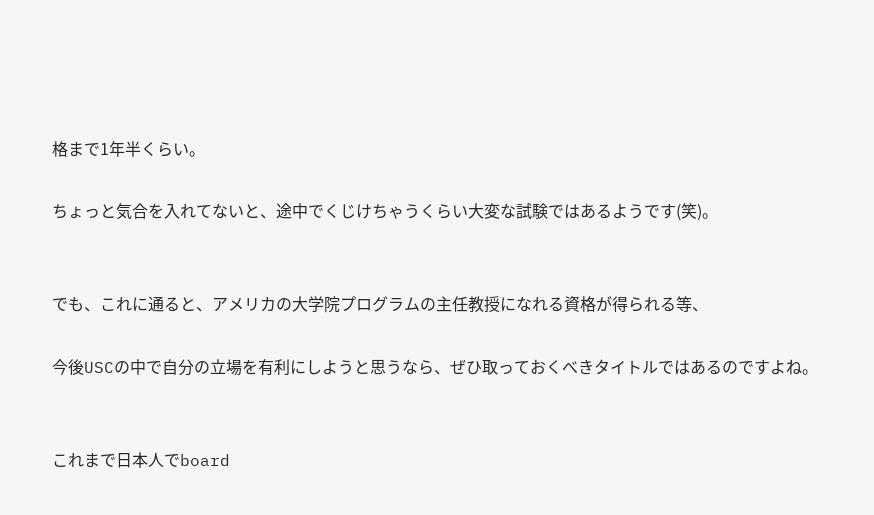格まで1年半くらい。

ちょっと気合を入れてないと、途中でくじけちゃうくらい大変な試験ではあるようです(笑)。


でも、これに通ると、アメリカの大学院プログラムの主任教授になれる資格が得られる等、

今後USCの中で自分の立場を有利にしようと思うなら、ぜひ取っておくべきタイトルではあるのですよね。


これまで日本人でboard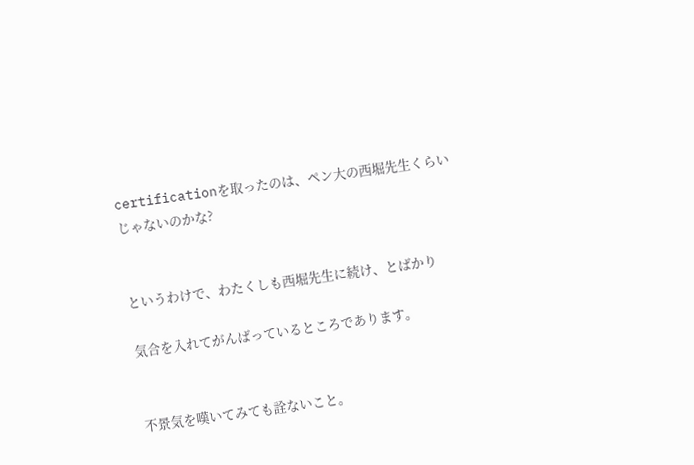certificationを取ったのは、ペン大の西堀先生くらいじゃないのかな?


というわけで、わたくしも西堀先生に続け、とばかり

気合を入れてがんばっているところであります。


不景気を嘆いてみても詮ないこと。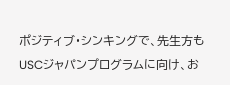ポジティブ・シンキングで、先生方もUSCジャパンプログラムに向け、お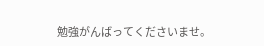勉強がんばってくださいませ。